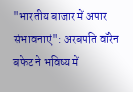"भारतीय बाजार में अपार संभावनाएं": अरबपति वॉरेन बफेट ने भविष्य में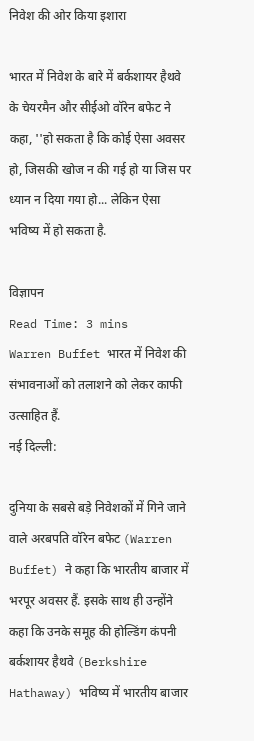निवेश की ओर किया इशारा

भारत में निवेश के बारे में बर्कशायर हैथवे के चेयरमैन और सीईओ वॉरेन बफेट ने कहा, ''हो सकता है कि कोई ऐसा अवसर हो, जिसकी खोज न की गई हो या जिस पर ध्यान न दिया गया हो... लेकिन ऐसा भविष्य में हो सकता है.

विज्ञापन
Read Time: 3 mins
Warren Buffet भारत में निवेश की संभावनाओं को तलाशने को लेकर काफी उत्साहित हैं.
नई दिल्ली:

दुनिया के सबसे बड़े निवेशकों में गिने जाने वाले अरबपति वॉरेन बफेट (Warren Buffet) ने कहा कि भारतीय बाजार में भरपूर अवसर हैं. इसके साथ ही उन्होंने कहा कि उनके समूह की होल्डिंग कंपनी बर्कशायर हैथवे (Berkshire Hathaway) भविष्य में भारतीय बाजार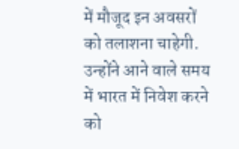में मौजूद इन अवसरों को तलाशना चाहेगी. उन्होंने आने वाले समय में भारत में निवेश करने को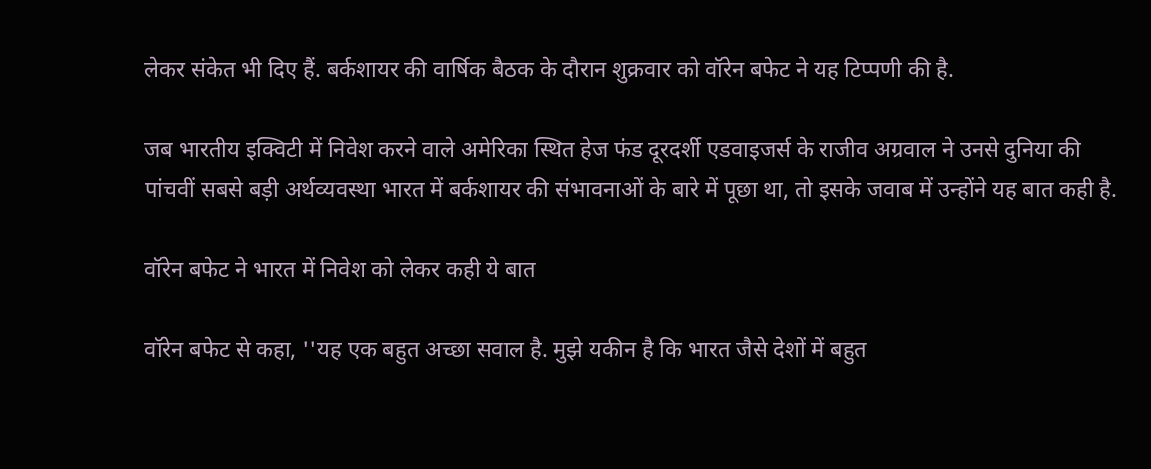लेकर संकेत भी दिए हैं. बर्कशायर की वार्षिक बैठक के दौरान शुक्रवार को वॉरेन बफेट ने यह टिप्पणी की है.

जब भारतीय इक्विटी में निवेश करने वाले अमेरिका स्थित हेज फंड दूरदर्शी एडवाइजर्स के राजीव अग्रवाल ने उनसे दुनिया की पांचवीं सबसे बड़ी अर्थव्यवस्था भारत में बर्कशायर की संभावनाओं के बारे में पूछा था, तो इसके जवाब में उन्होंने यह बात कही है.

वॉरेन बफेट ने भारत में निवेश को लेकर कही ये बात

वॉरेन बफेट से कहा, ''यह एक बहुत अच्छा सवाल है. मुझे यकीन है कि भारत जैसे देशों में बहुत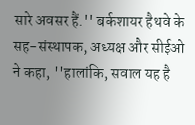सारे अवसर हैं.'' बर्कशायर हैथवे के सह-संस्थापक, अध्यक्ष और सीईओ ने कहा, ''हालांकि, सवाल यह है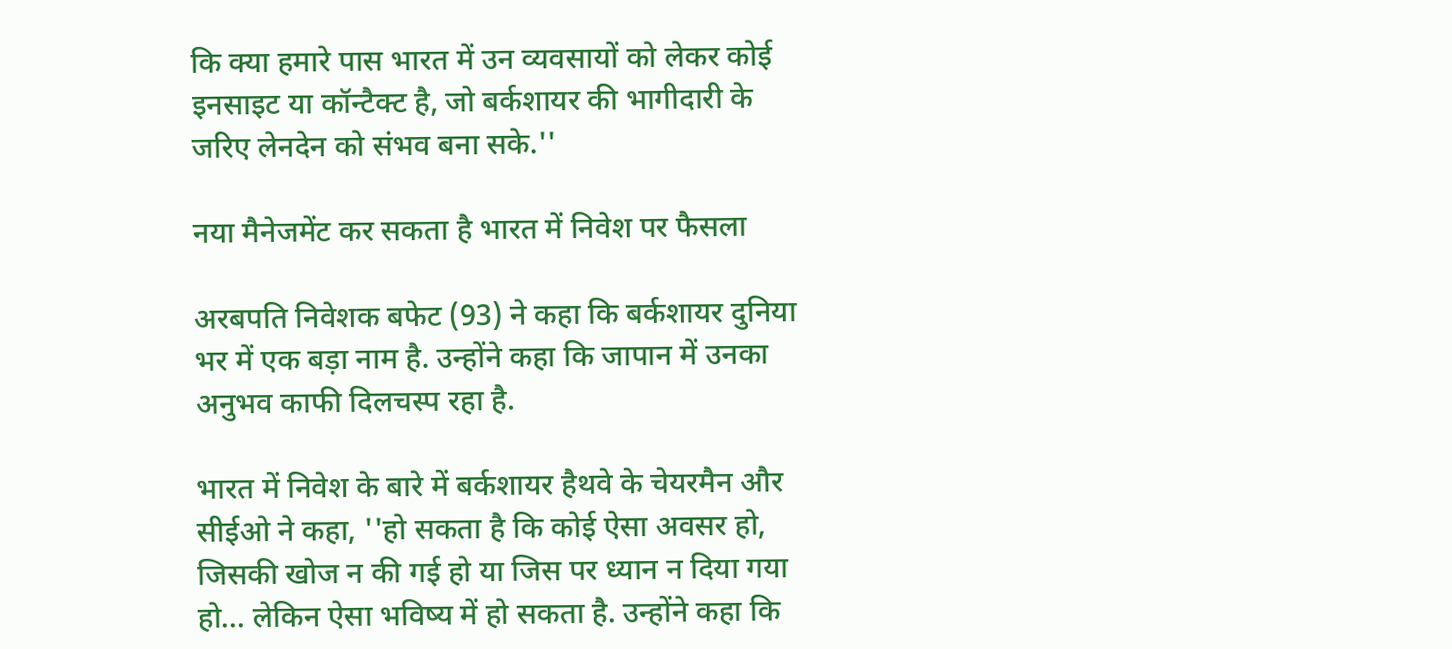कि क्या हमारे पास भारत में उन व्यवसायों को लेकर कोई इनसाइट या कॉन्टैक्ट है, जो बर्कशायर की भागीदारी के जरिए लेनदेन को संभव बना सके.''

नया मैनेजमेंट कर सकता है भारत में निवेश पर फैसला

अरबपति निवेशक बफेट (93) ने कहा कि बर्कशायर दुनिया भर में एक बड़ा नाम है. उन्होंने कहा कि जापान में उनका अनुभव काफी दिलचस्प रहा है.

भारत में निवेश के बारे में बर्कशायर हैथवे के चेयरमैन और सीईओ ने कहा, ''हो सकता है कि कोई ऐसा अवसर हो, जिसकी खोज न की गई हो या जिस पर ध्यान न दिया गया हो... लेकिन ऐसा भविष्य में हो सकता है. उन्होंने कहा कि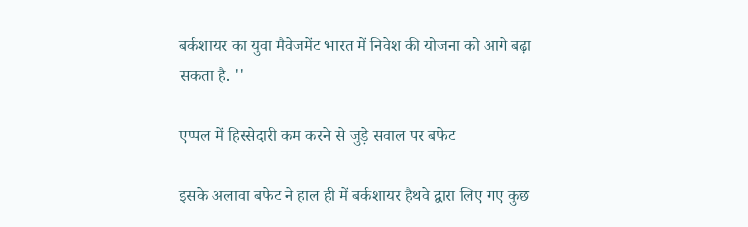बर्कशायर का युवा मैवेजमेंट भारत में निवेश की योजना को आगे बढ़ा सकता है. ''

एप्पल में हिस्सेदारी कम करने से जुड़े सवाल पर बफेट

इसके अलावा बफेट ने हाल ही में बर्कशायर हैथवे द्वारा लिए गए कुछ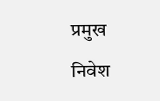प्रमुख निवेश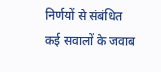निर्णयों से संबंधित कई सवालों के जवाब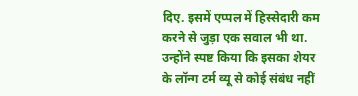दिए. इसमें एप्पल में हिस्सेदारी कम करने से जुड़ा एक सवाल भी था. उन्होंने स्पष्ट किया कि इसका शेयर के लॉन्ग टर्म व्यू से कोई संबंध नहीं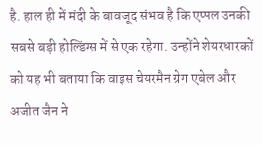है. हाल ही में मंदी के बावजूद संभव है कि एप्पल उनकी सबसे बड़ी होल्डिंग्स में से एक रहेगा. उन्होंने शेयरधारकों को यह भी बताया कि वाइस चेयरमैन ग्रेग एबेल और अजीत जैन ने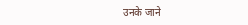उनके जाने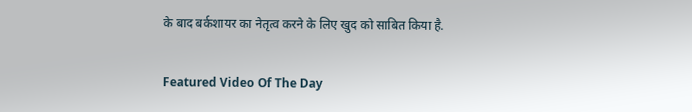के बाद बर्कशायर का नेतृत्व करने के लिए खुद को साबित किया है.

Featured Video Of The Day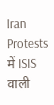Iran Protests में ISIS वाली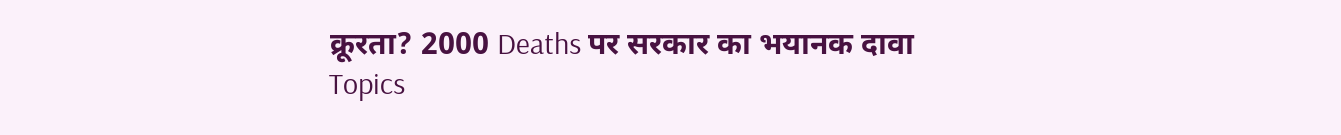क्रूरता? 2000 Deaths पर सरकार का भयानक दावा
Topics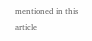mentioned in this article